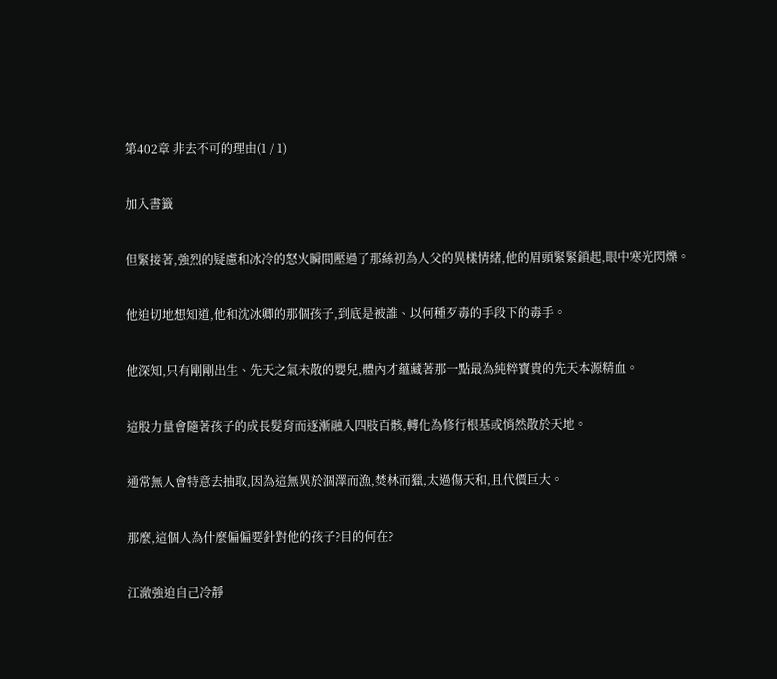第402章 非去不可的理由(1 / 1)

加入書籤

但緊接著,強烈的疑慮和冰冷的怒火瞬間壓過了那絲初為人父的異樣情緒,他的眉頭緊緊鎖起,眼中寒光閃爍。

他迫切地想知道,他和沈冰卿的那個孩子,到底是被誰、以何種歹毒的手段下的毒手。

他深知,只有剛剛出生、先天之氣未散的嬰兒,體內才蘊藏著那一點最為純粹寶貴的先天本源精血。

這股力量會隨著孩子的成長髮育而逐漸融入四肢百骸,轉化為修行根基或悄然散於天地。

通常無人會特意去抽取,因為這無異於涸澤而漁,焚林而獵,太過傷天和,且代價巨大。

那麼,這個人為什麼偏偏要針對他的孩子?目的何在?

江澈強迫自己冷靜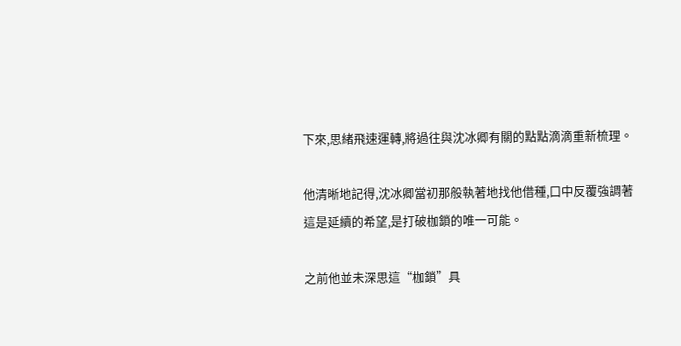下來,思緒飛速運轉,將過往與沈冰卿有關的點點滴滴重新梳理。

他清晰地記得,沈冰卿當初那般執著地找他借種,口中反覆強調著這是延續的希望,是打破枷鎖的唯一可能。

之前他並未深思這“枷鎖”具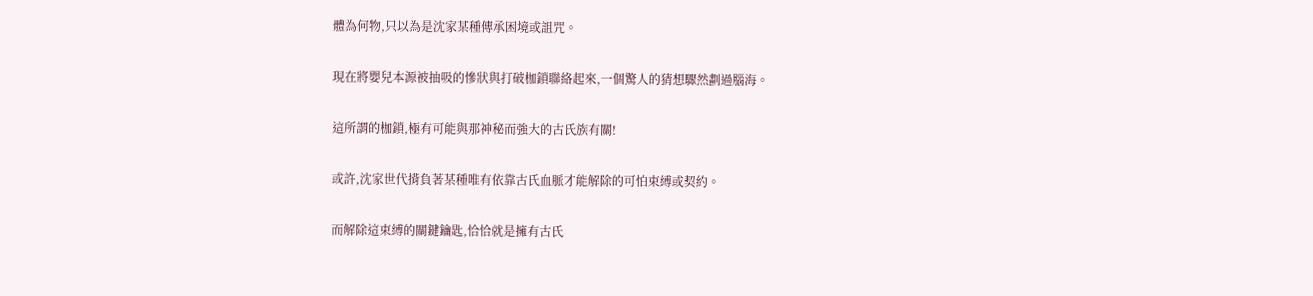體為何物,只以為是沈家某種傳承困境或詛咒。

現在將嬰兒本源被抽吸的慘狀與打破枷鎖聯絡起來,一個驚人的猜想驟然劃過腦海。

這所謂的枷鎖,極有可能與那神秘而強大的古氏族有關!

或許,沈家世代揹負著某種唯有依靠古氏血脈才能解除的可怕束縛或契約。

而解除這束縛的關鍵鑰匙,恰恰就是擁有古氏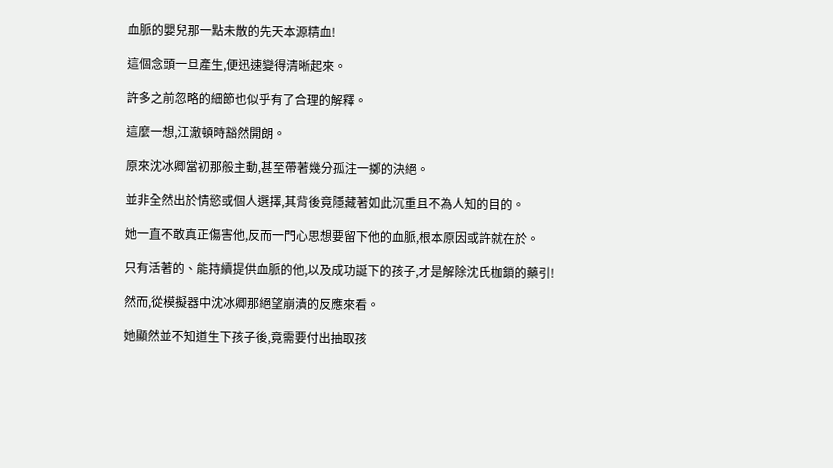血脈的嬰兒那一點未散的先天本源精血!

這個念頭一旦產生,便迅速變得清晰起來。

許多之前忽略的細節也似乎有了合理的解釋。

這麼一想,江澈頓時豁然開朗。

原來沈冰卿當初那般主動,甚至帶著幾分孤注一擲的決絕。

並非全然出於情慾或個人選擇,其背後竟隱藏著如此沉重且不為人知的目的。

她一直不敢真正傷害他,反而一門心思想要留下他的血脈,根本原因或許就在於。

只有活著的、能持續提供血脈的他,以及成功誕下的孩子,才是解除沈氏枷鎖的藥引!

然而,從模擬器中沈冰卿那絕望崩潰的反應來看。

她顯然並不知道生下孩子後,竟需要付出抽取孩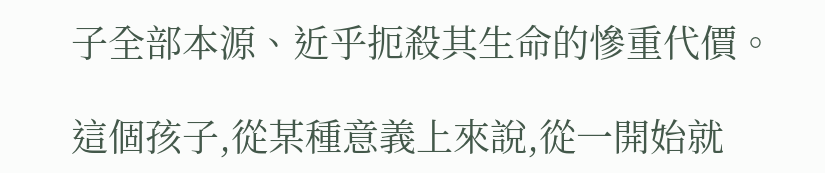子全部本源、近乎扼殺其生命的慘重代價。

這個孩子,從某種意義上來說,從一開始就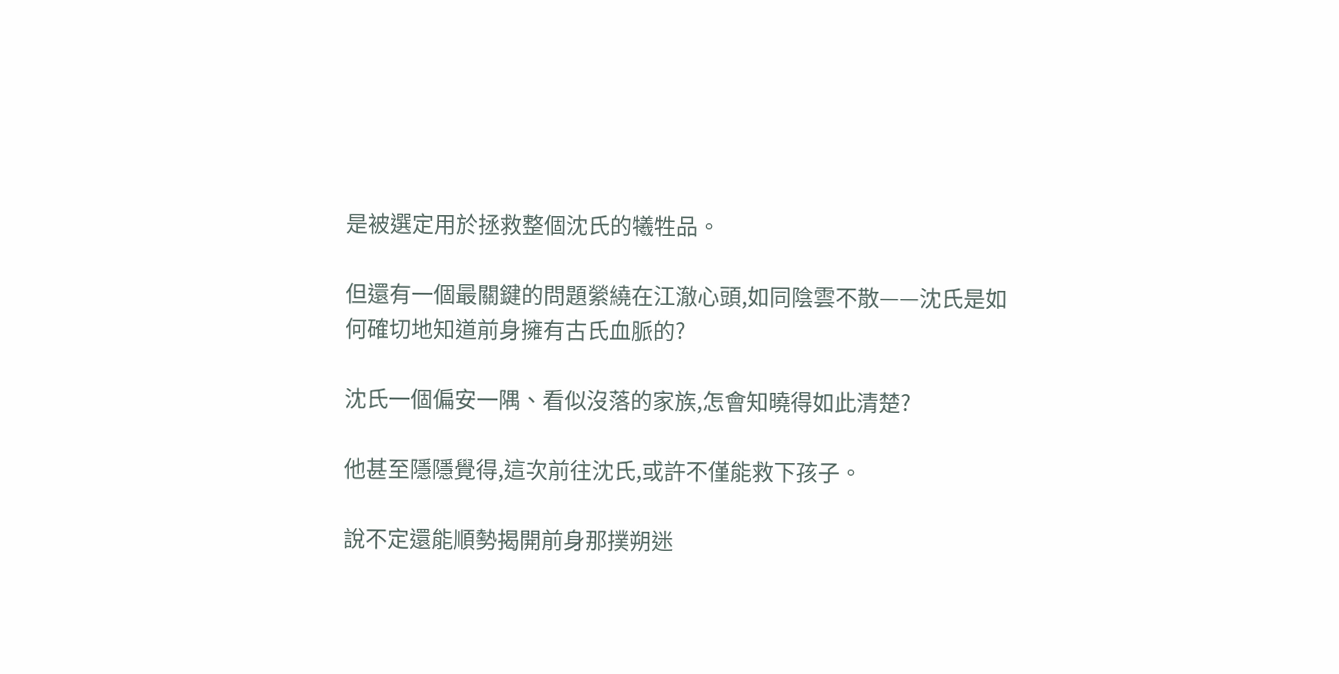是被選定用於拯救整個沈氏的犧牲品。

但還有一個最關鍵的問題縈繞在江澈心頭,如同陰雲不散——沈氏是如何確切地知道前身擁有古氏血脈的?

沈氏一個偏安一隅、看似沒落的家族,怎會知曉得如此清楚?

他甚至隱隱覺得,這次前往沈氏,或許不僅能救下孩子。

說不定還能順勢揭開前身那撲朔迷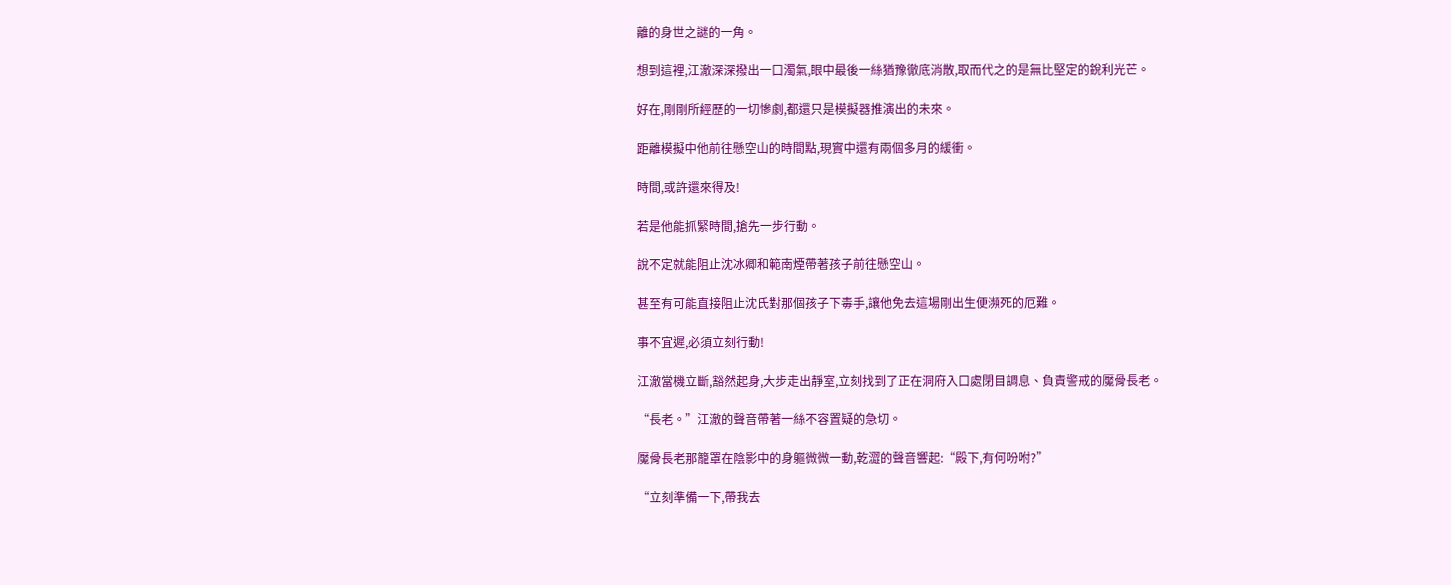離的身世之謎的一角。

想到這裡,江澈深深撥出一口濁氣,眼中最後一絲猶豫徹底消散,取而代之的是無比堅定的銳利光芒。

好在,剛剛所經歷的一切慘劇,都還只是模擬器推演出的未來。

距離模擬中他前往懸空山的時間點,現實中還有兩個多月的緩衝。

時間,或許還來得及!

若是他能抓緊時間,搶先一步行動。

說不定就能阻止沈冰卿和範南煙帶著孩子前往懸空山。

甚至有可能直接阻止沈氏對那個孩子下毒手,讓他免去這場剛出生便瀕死的厄難。

事不宜遲,必須立刻行動!

江澈當機立斷,豁然起身,大步走出靜室,立刻找到了正在洞府入口處閉目調息、負責警戒的魘骨長老。

“長老。”江澈的聲音帶著一絲不容置疑的急切。

魘骨長老那籠罩在陰影中的身軀微微一動,乾澀的聲音響起:“殿下,有何吩咐?”

“立刻準備一下,帶我去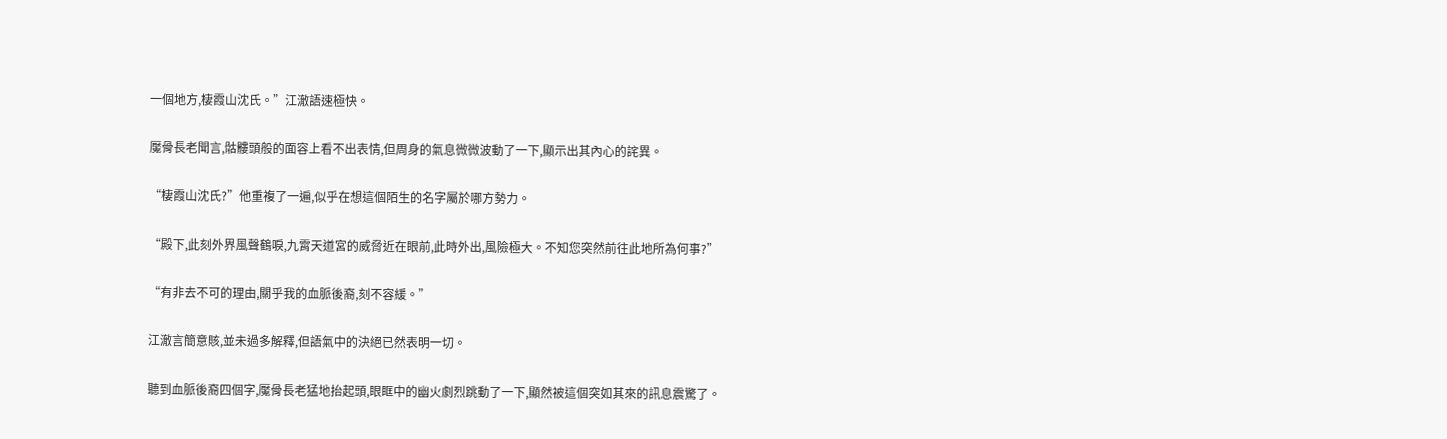一個地方,棲霞山沈氏。”江澈語速極快。

魘骨長老聞言,骷髏頭般的面容上看不出表情,但周身的氣息微微波動了一下,顯示出其內心的詫異。

“棲霞山沈氏?”他重複了一遍,似乎在想這個陌生的名字屬於哪方勢力。

“殿下,此刻外界風聲鶴唳,九霄天道宮的威脅近在眼前,此時外出,風險極大。不知您突然前往此地所為何事?”

“有非去不可的理由,關乎我的血脈後裔,刻不容緩。”

江澈言簡意賅,並未過多解釋,但語氣中的決絕已然表明一切。

聽到血脈後裔四個字,魘骨長老猛地抬起頭,眼眶中的幽火劇烈跳動了一下,顯然被這個突如其來的訊息震驚了。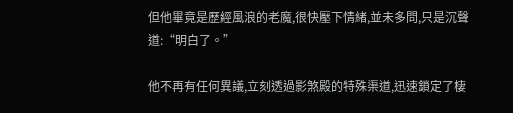但他畢竟是歷經風浪的老魔,很快壓下情緒,並未多問,只是沉聲道:“明白了。”

他不再有任何異議,立刻透過影煞殿的特殊渠道,迅速鎖定了棲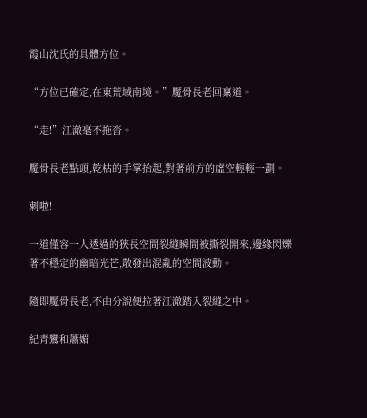霞山沈氏的具體方位。

“方位已確定,在東荒域南境。”魘骨長老回稟道。

“走!”江澈毫不拖沓。

魘骨長老點頭,乾枯的手掌抬起,對著前方的虛空輕輕一劃。

刺啦!

一道僅容一人透過的狹長空間裂縫瞬間被撕裂開來,邊緣閃爍著不穩定的幽暗光芒,散發出混亂的空間波動。

隨即魘骨長老,不由分說便拉著江澈踏入裂縫之中。

紀青鸞和蕭媚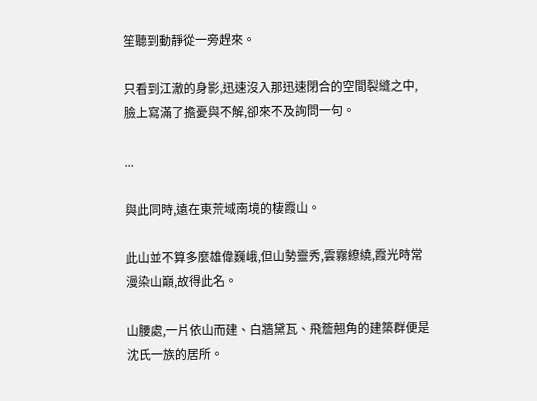笙聽到動靜從一旁趕來。

只看到江澈的身影,迅速沒入那迅速閉合的空間裂縫之中,臉上寫滿了擔憂與不解,卻來不及詢問一句。

...

與此同時,遠在東荒域南境的棲霞山。

此山並不算多麼雄偉巍峨,但山勢靈秀,雲霧繚繞,霞光時常漫染山巔,故得此名。

山腰處,一片依山而建、白牆黛瓦、飛簷翹角的建築群便是沈氏一族的居所。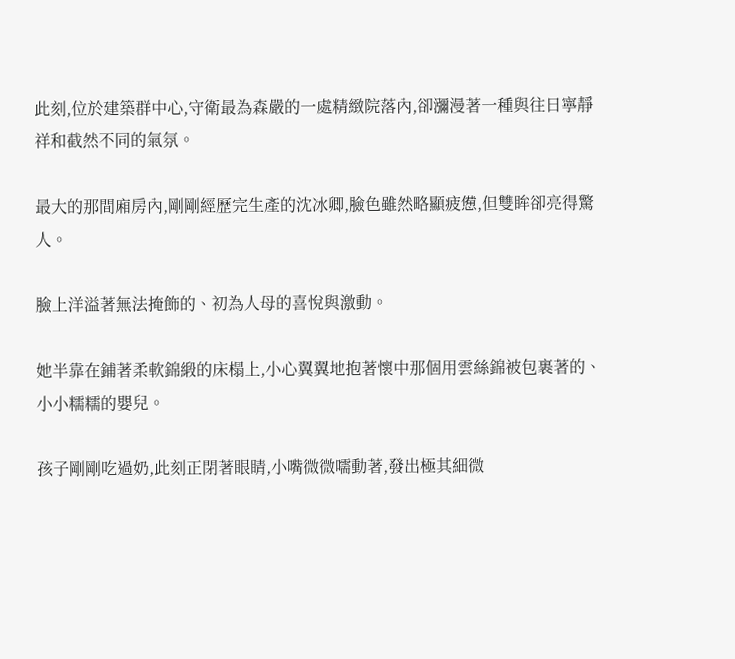此刻,位於建築群中心,守衛最為森嚴的一處精緻院落內,卻瀰漫著一種與往日寧靜祥和截然不同的氣氛。

最大的那間廂房內,剛剛經歷完生產的沈冰卿,臉色雖然略顯疲憊,但雙眸卻亮得驚人。

臉上洋溢著無法掩飾的、初為人母的喜悅與激動。

她半靠在鋪著柔軟錦緞的床榻上,小心翼翼地抱著懷中那個用雲絲錦被包裹著的、小小糯糯的嬰兒。

孩子剛剛吃過奶,此刻正閉著眼睛,小嘴微微嚅動著,發出極其細微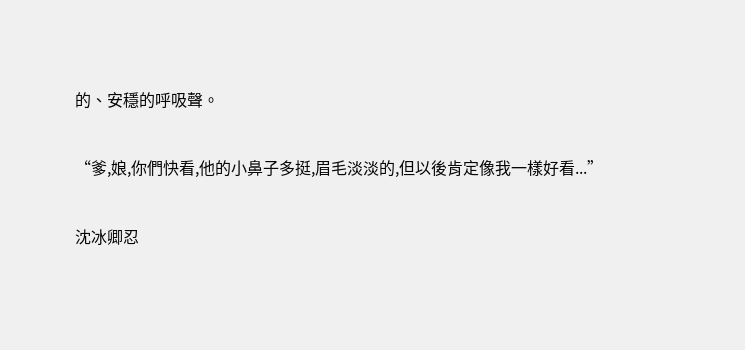的、安穩的呼吸聲。

“爹,娘,你們快看,他的小鼻子多挺,眉毛淡淡的,但以後肯定像我一樣好看...”

沈冰卿忍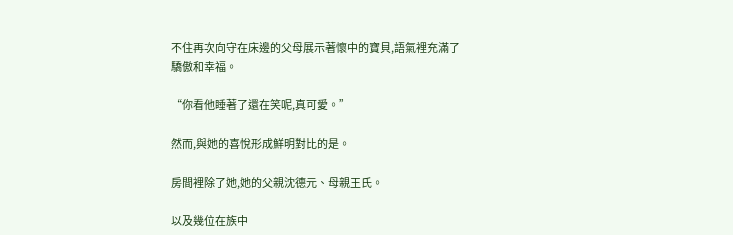不住再次向守在床邊的父母展示著懷中的寶貝,語氣裡充滿了驕傲和幸福。

“你看他睡著了還在笑呢,真可愛。”

然而,與她的喜悅形成鮮明對比的是。

房間裡除了她,她的父親沈德元、母親王氏。

以及幾位在族中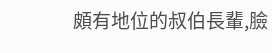頗有地位的叔伯長輩,臉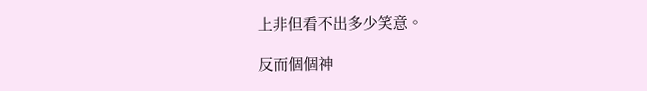上非但看不出多少笑意。

反而個個神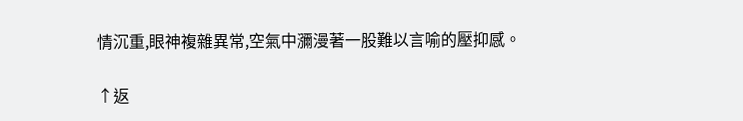情沉重,眼神複雜異常,空氣中瀰漫著一股難以言喻的壓抑感。

↑返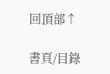回頂部↑

書頁/目錄